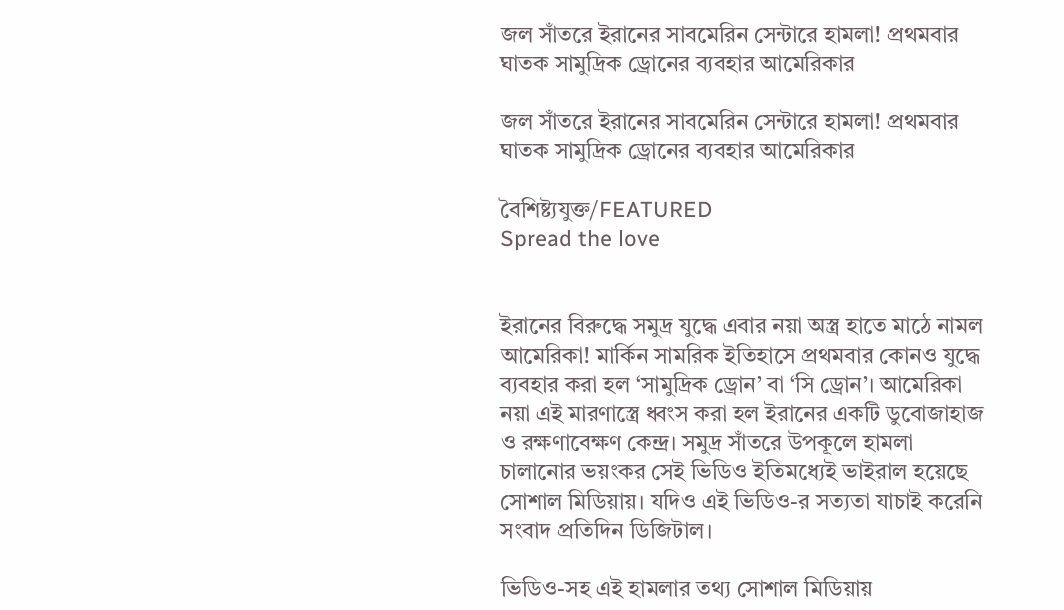জল সাঁতরে ইরানের সাবমেরিন সেন্টারে হামলা! প্রথমবার ঘাতক সামুদ্রিক ড্রোনের ব্যবহার আমেরিকার

জল সাঁতরে ইরানের সাবমেরিন সেন্টারে হামলা! প্রথমবার ঘাতক সামুদ্রিক ড্রোনের ব্যবহার আমেরিকার

বৈশিষ্ট্যযুক্ত/FEATURED
Spread the love


ইরানের বিরুদ্ধে সমুদ্র যুদ্ধে এবার নয়া অস্ত্র হাতে মাঠে নামল আমেরিকা! মার্কিন সামরিক ইতিহাসে প্রথমবার কোনও যুদ্ধে ব্যবহার করা হল ‘সামুদ্রিক ড্রোন’ বা ‘সি ড্রোন’। আমেরিকা নয়া এই মারণাস্ত্রে ধ্বংস করা হল ইরানের একটি ডুবোজাহাজ ও রক্ষণাবেক্ষণ কেন্দ্র। সমুদ্র সাঁতরে উপকূলে হামলা চালানোর ভয়ংকর সেই ভিডিও ইতিমধ্যেই ভাইরাল হয়েছে সোশাল মিডিয়ায়। যদিও এই ভিডিও-র সত্যতা যাচাই করেনি সংবাদ প্রতিদিন ডিজিটাল।

ভিডিও-সহ এই হামলার তথ্য সোশাল মিডিয়ায়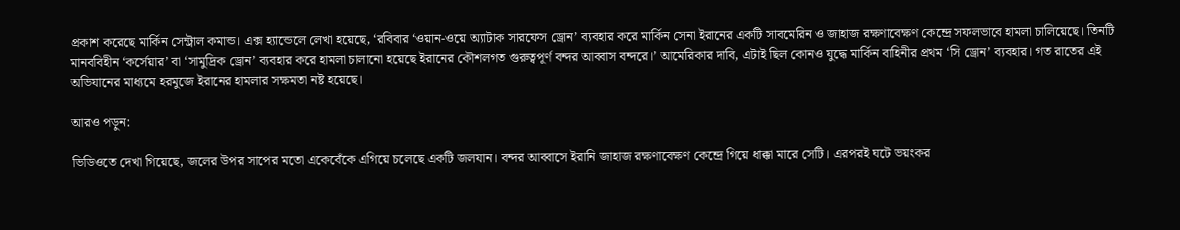প্রকাশ করেছে মার্কিন সেন্ট্রাল কমান্ড। এক্স হ্যান্ডেলে লেখা হয়েছে, ‘রবিবার ‘ওয়ান-ওয়ে অ্যাটাক সারফেস ড্রোন’ ব্যবহার করে মার্কিন সেনা ইরানের একটি সাবমেরিন ও জাহাজ রক্ষণাবেক্ষণ কেন্দ্রে সফলভাবে হামলা চালিয়েছে। তিনটি মানববিহীন ‘কর্সেয়ার’ বা ‘সামুদ্রিক ড্রোন’ ব্যবহার করে হামলা চালানো হয়েছে ইরানের কৌশলগত গুরুত্বপূর্ণ বন্দর আব্বাস বন্দরে।’ আমেরিকার দাবি, এটাই ছিল কোনও যুদ্ধে মার্কিন বাহিনীর প্রথম ‘সি ড্রোন’ ব্যবহার। গত রাতের এই অভিযানের মাধ্যমে হরমুজে ইরানের হামলার সক্ষমতা নষ্ট হয়েছে।

আরও পড়ুন:

ভিডিওতে দেখা গিয়েছে, জলের উপর সাপের মতো একেবেঁকে এগিয়ে চলেছে একটি জলযান। বন্দর আব্বাসে ইরানি জাহাজ রক্ষণাবেক্ষণ কেন্দ্রে গিয়ে ধাক্কা মারে সেটি। এরপরই ঘটে ভয়ংকর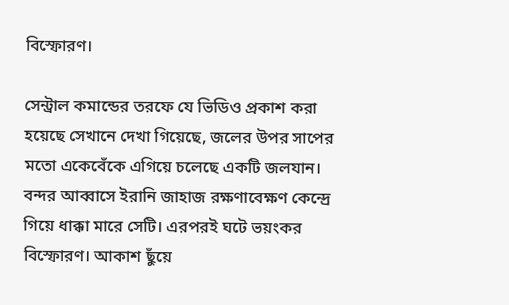বিস্ফোরণ।

সেন্ট্রাল কমান্ডের তরফে যে ভিডিও প্রকাশ করা হয়েছে সেখানে দেখা গিয়েছে, জলের উপর সাপের মতো একেবেঁকে এগিয়ে চলেছে একটি জলযান। বন্দর আব্বাসে ইরানি জাহাজ রক্ষণাবেক্ষণ কেন্দ্রে গিয়ে ধাক্কা মারে সেটি। এরপরই ঘটে ভয়ংকর বিস্ফোরণ। আকাশ ছুঁয়ে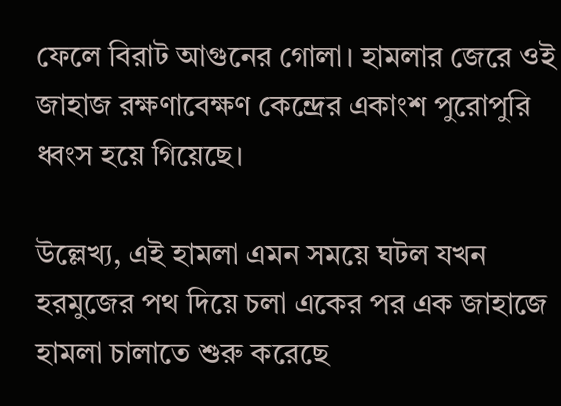ফেলে বিরাট আগুনের গোলা। হামলার জেরে ওই জাহাজ রক্ষণাবেক্ষণ কেন্দ্রের একাংশ পুরোপুরি ধ্বংস হয়ে গিয়েছে।

উল্লেখ্য, এই হামলা এমন সময়ে ঘটল যখন হরমুজের পথ দিয়ে চলা একের পর এক জাহাজে হামলা চালাতে শুরু করেছে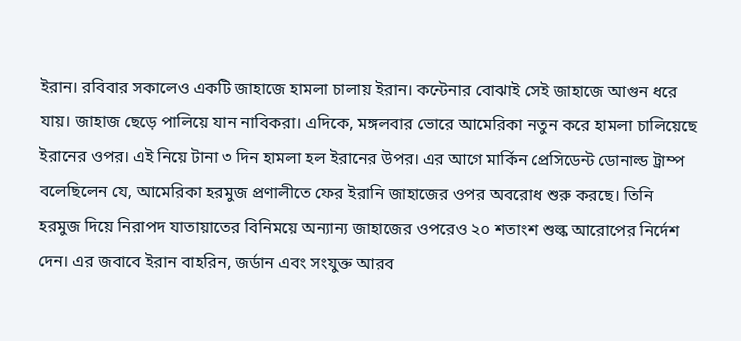ইরান। রবিবার সকালেও একটি জাহাজে হামলা চালায় ইরান। কন্টেনার বোঝাই সেই জাহাজে আগুন ধরে যায়। জাহাজ ছেড়ে পালিয়ে যান নাবিকরা। এদিকে, মঙ্গলবার ভোরে আমেরিকা নতুন করে হামলা চালিয়েছে ইরানের ওপর। এই নিয়ে টানা ৩ দিন হামলা হল ইরানের উপর। এর আগে মার্কিন প্রেসিডেন্ট ডোনাল্ড ট্রাম্প বলেছিলেন যে, আমেরিকা হরমুজ প্রণালীতে ফের ইরানি জাহাজের ওপর অবরোধ শুরু করছে। তিনি হরমুজ দিয়ে নিরাপদ যাতায়াতের বিনিময়ে অন্যান্য জাহাজের ওপরেও ২০ শতাংশ শুল্ক আরোপের নির্দেশ দেন। এর জবাবে ইরান বাহরিন, জর্ডান এবং সংযুক্ত আরব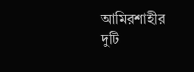আমিরশাহীর দুটি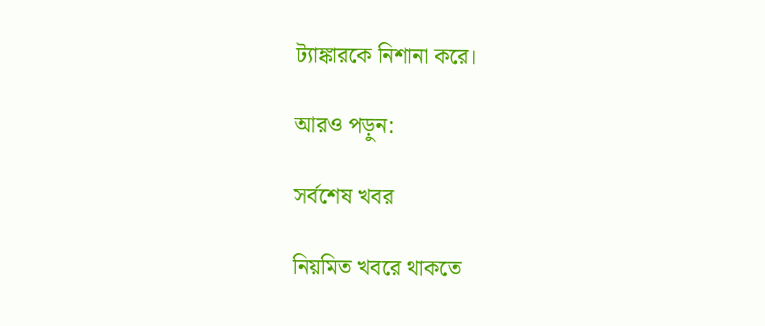ট্যাঙ্কারকে নিশানা করে।

আরও পড়ুন:

সর্বশেষ খবর

নিয়মিত খবরে থাকতে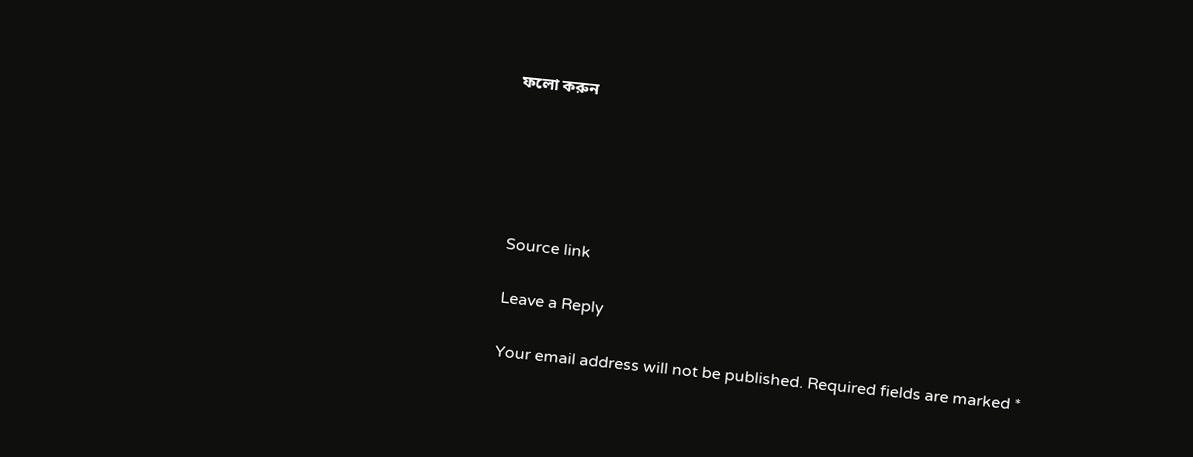ফলো করুন





Source link

Leave a Reply

Your email address will not be published. Required fields are marked *